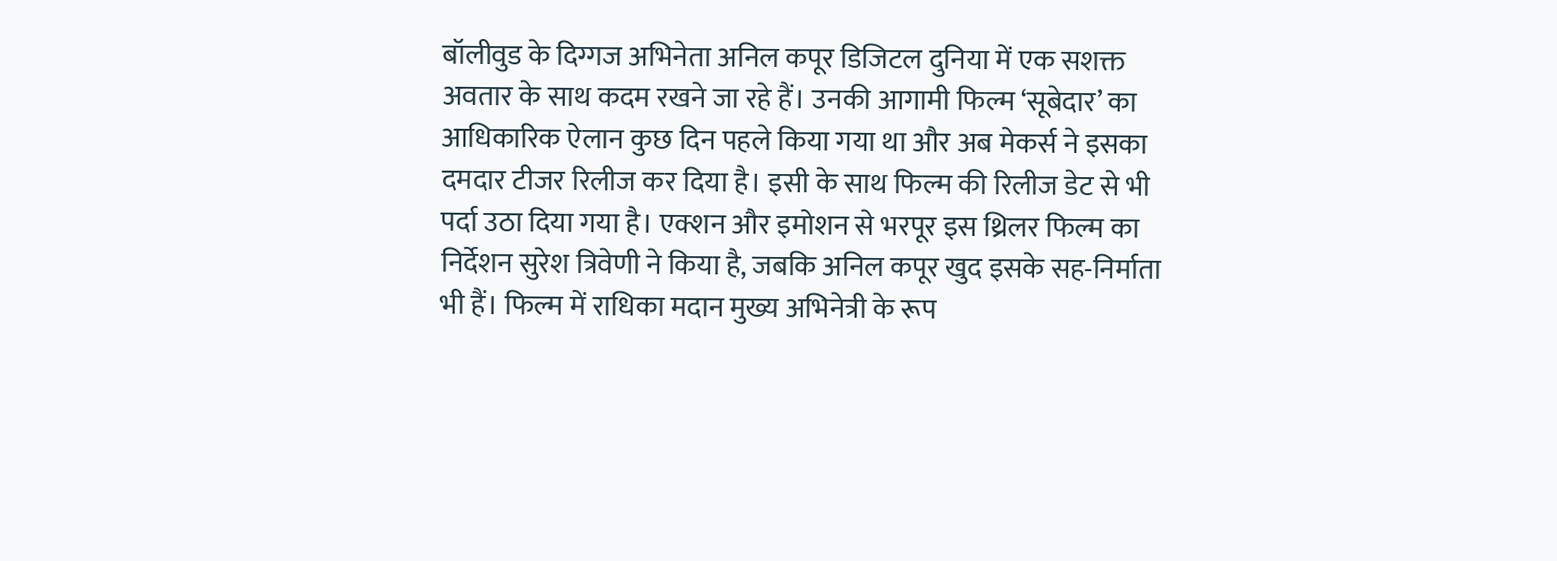बॉलीवुड के दिग्गज अभिनेता अनिल कपूर डिजिटल दुनिया में एक सशक्त अवतार के साथ कदम रखने जा रहे हैं। उनकी आगामी फिल्म ‘सूबेदार’ का आधिकारिक ऐलान कुछ दिन पहले किया गया था और अब मेकर्स ने इसका दमदार टीजर रिलीज कर दिया है। इसी के साथ फिल्म की रिलीज डेट से भी पर्दा उठा दिया गया है। एक्शन और इमोशन से भरपूर इस थ्रिलर फिल्म का निर्देशन सुरेश त्रिवेणी ने किया है, जबकि अनिल कपूर खुद इसके सह-निर्माता भी हैं। फिल्म में राधिका मदान मुख्य अभिनेत्री के रूप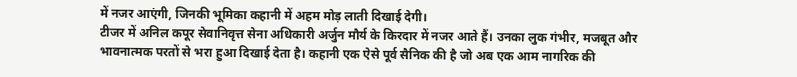में नजर आएंगी, जिनकी भूमिका कहानी में अहम मोड़ लाती दिखाई देगी।
टीजर में अनिल कपूर सेवानिवृत्त सेना अधिकारी अर्जुन मौर्य के किरदार में नजर आते हैं। उनका लुक गंभीर, मजबूत और भावनात्मक परतों से भरा हुआ दिखाई देता है। कहानी एक ऐसे पूर्व सैनिक की है जो अब एक आम नागरिक की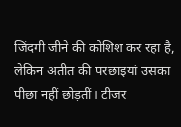जिंदगी जीने की कोशिश कर रहा है, लेकिन अतीत की परछाइयां उसका पीछा नहीं छोड़तीं। टीजर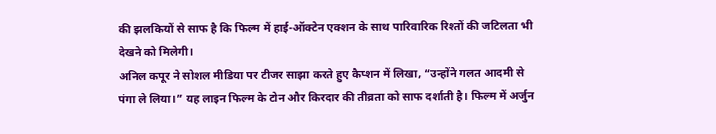की झलकियों से साफ है कि फिल्म में हाई-ऑक्टेन एक्शन के साथ पारिवारिक रिश्तों की जटिलता भी देखने को मिलेगी।
अनिल कपूर ने सोशल मीडिया पर टीजर साझा करते हुए कैप्शन में लिखा, “उन्होंने गलत आदमी से पंगा ले लिया।” यह लाइन फिल्म के टोन और किरदार की तीव्रता को साफ दर्शाती है। फिल्म में अर्जुन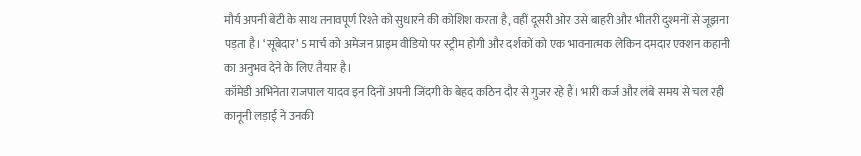मौर्य अपनी बेटी के साथ तनावपूर्ण रिश्ते को सुधारने की कोशिश करता है, वहीं दूसरी ओर उसे बाहरी और भीतरी दुश्मनों से जूझना पड़ता है। ‘सूबेदार’ 5 मार्च को अमेजन प्राइम वीडियो पर स्ट्रीम होगी और दर्शकों को एक भावनात्मक लेकिन दमदार एक्शन कहानी का अनुभव देने के लिए तैयार है।
कॉमेडी अभिनेता राजपाल यादव इन दिनों अपनी जिंदगी के बेहद कठिन दौर से गुजर रहे हैं। भारी कर्ज और लंबे समय से चल रही कानूनी लड़ाई ने उनकी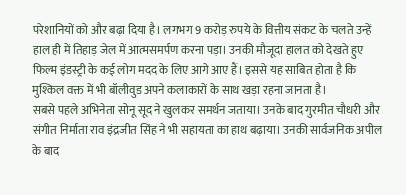परेशानियों को और बढ़ा दिया है। लगभग 9 करोड़ रुपये के वित्तीय संकट के चलते उन्हें हाल ही में तिहाड़ जेल में आत्मसमर्पण करना पड़ा। उनकी मौजूदा हालत को देखते हुए फिल्म इंडस्ट्री के कई लोग मदद के लिए आगे आए हैं। इससे यह साबित होता है कि मुश्किल वक्त में भी बॉलीवुड अपने कलाकारों के साथ खड़ा रहना जानता है।
सबसे पहले अभिनेता सोनू सूद ने खुलकर समर्थन जताया। उनके बाद गुरमीत चौधरी और संगीत निर्माता राव इंद्रजीत सिंह ने भी सहायता का हाथ बढ़ाया। उनकी सार्वजनिक अपील के बाद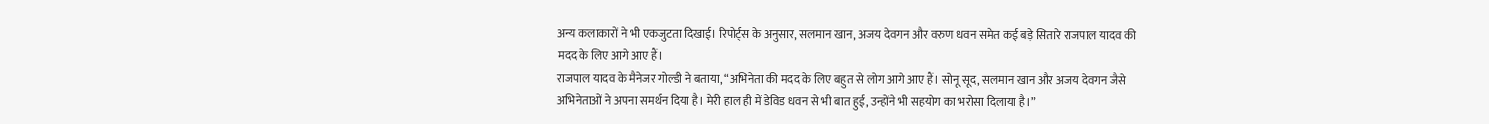अन्य कलाकारों ने भी एकजुटता दिखाई। रिपोर्ट्स के अनुसार, सलमान खान, अजय देवगन और वरुण धवन समेत कई बड़े सितारे राजपाल यादव की मदद के लिए आगे आए हैं।
राजपाल यादव के मैनेजर गोल्डी ने बताया, “अभिनेता की मदद के लिए बहुत से लोग आगे आए हैं। सोनू सूद, सलमान खान और अजय देवगन जैसे अभिनेताओं ने अपना समर्थन दिया है। मेरी हाल ही में डेविड धवन से भी बात हुई, उन्होंने भी सहयोग का भरोसा दिलाया है।”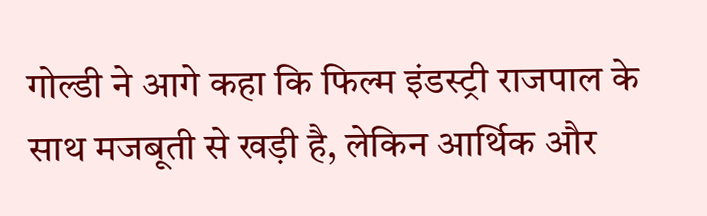गोल्डी ने आगे कहा कि फिल्म इंडस्ट्री राजपाल के साथ मजबूती से खड़ी है, लेकिन आर्थिक और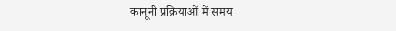कानूनी प्रक्रियाओं में समय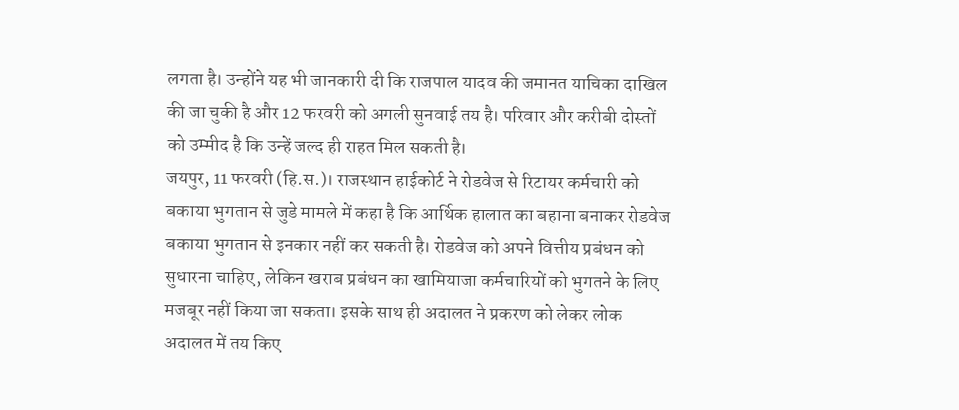लगता है। उन्होंने यह भी जानकारी दी कि राजपाल यादव की जमानत याचिका दाखिल की जा चुकी है और 12 फरवरी को अगली सुनवाई तय है। परिवार और करीबी दोस्तों को उम्मीद है कि उन्हें जल्द ही राहत मिल सकती है।
जयपुर, 11 फरवरी (हि.स.)। राजस्थान हाईकोर्ट ने रोडवेज से रिटायर कर्मचारी को बकाया भुगतान से जुडे मामले में कहा है कि आर्थिक हालात का बहाना बनाकर रोडवेज बकाया भुगतान से इनकार नहीं कर सकती है। रोडवेज को अपने वित्तीय प्रबंधन को सुधारना चाहिए, लेकिन खराब प्रबंधन का खामियाजा कर्मचारियों को भुगतने के लिए मजबूर नहीं किया जा सकता। इसके साथ ही अदालत ने प्रकरण को लेकर लोक अदालत में तय किए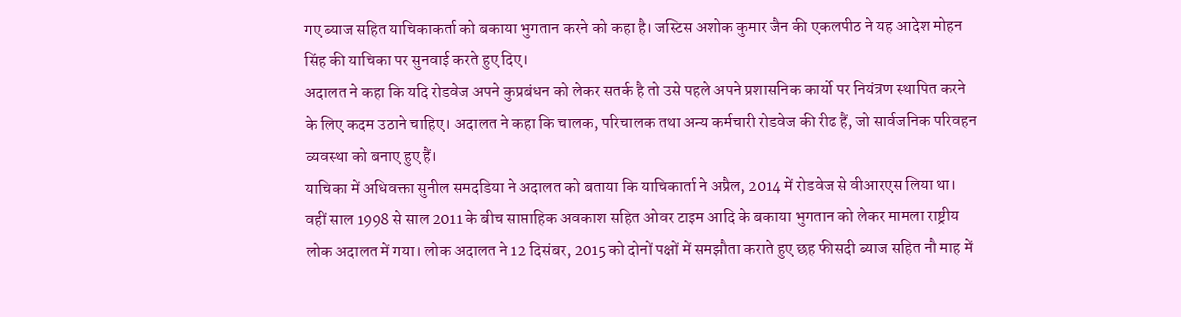गए ब्याज सहित याचिकाकर्ता को बकाया भुगतान करने को कहा है। जस्टिस अशोक कुमार जैन की एकलपीठ ने यह आदेश मोहन सिंह की याचिका पर सुनवाई करते हुए दिए।
अदालत ने कहा कि यदि रोडवेज अपने कुप्रबंधन को लेकर सतर्क है तो उसे पहले अपने प्रशासनिक कार्यो पर नियंत्रण स्थापित करने के लिए कदम उठाने चाहिए। अदालत ने कहा कि चालक, परिचालक तथा अन्य कर्मचारी रोडवेज की रीढ हैं, जो सार्वजनिक परिवहन व्यवस्था को बनाए हुए हैं।
याचिका में अधिवक्ता सुनील समदडिया ने अदालत को बताया कि याचिकार्ता ने अप्रैल, 2014 में रोडवेज से वीआरएस लिया था। वहीं साल 1998 से साल 2011 के बीच साप्ताहिक अवकाश सहित ओवर टाइम आदि के बकाया भुगतान को लेकर मामला राष्ट्रीय लोक अदालत में गया। लोक अदालत ने 12 दिसंबर, 2015 को दोनों पक्षों में समझौता कराते हुए छह फीसदी ब्याज सहित नौ माह में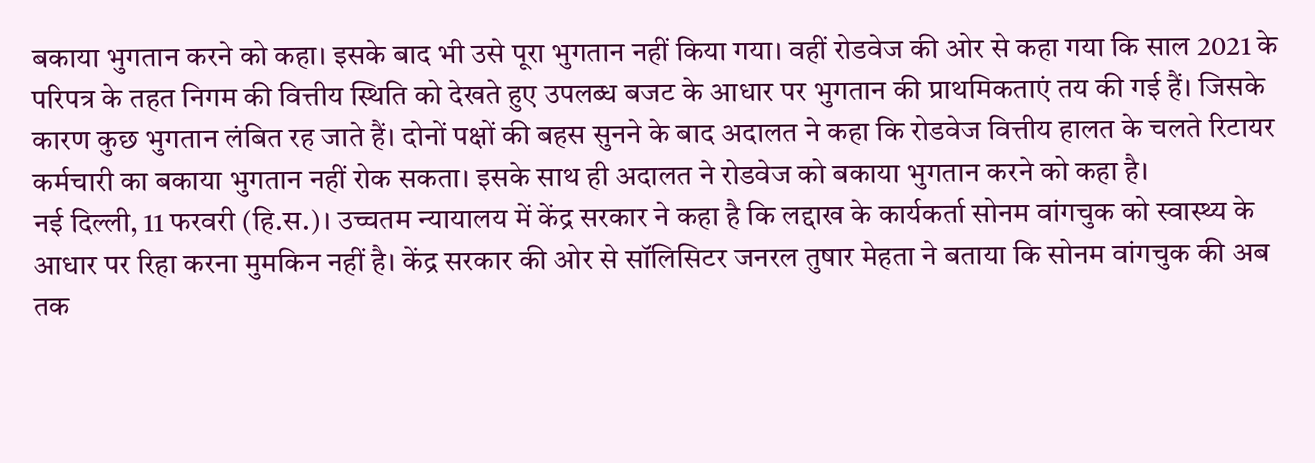बकाया भुगतान करने को कहा। इसके बाद भी उसे पूरा भुगतान नहीं किया गया। वहीं रोडवेज की ओर से कहा गया कि साल 2021 के परिपत्र के तहत निगम की वित्तीय स्थिति को देखते हुए उपलब्ध बजट के आधार पर भुगतान की प्राथमिकताएं तय की गई हैं। जिसके कारण कुछ भुगतान लंबित रह जाते हैं। दोनों पक्षों की बहस सुनने के बाद अदालत ने कहा कि रोडवेज वित्तीय हालत के चलते रिटायर कर्मचारी का बकाया भुगतान नहीं रोक सकता। इसके साथ ही अदालत ने रोडवेज को बकाया भुगतान करने को कहा है।
नई दिल्ली, 11 फरवरी (हि.स.)। उच्चतम न्यायालय में केंद्र सरकार ने कहा है कि लद्दाख के कार्यकर्ता सोनम वांगचुक को स्वास्थ्य के आधार पर रिहा करना मुमकिन नहीं है। केंद्र सरकार की ओर से सॉलिसिटर जनरल तुषार मेहता ने बताया कि सोनम वांगचुक की अब तक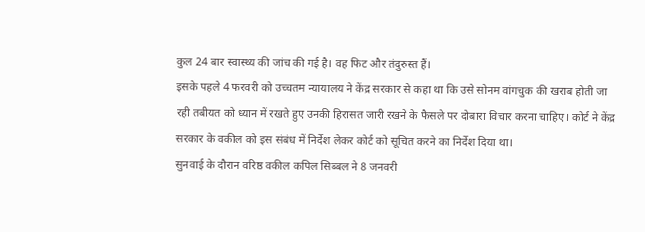कुल 24 बार स्वास्थ्य की जांच की गई है। वह फिट और तंदुरुस्त हैं।
इसके पहले 4 फरवरी को उच्चतम न्यायालय ने केंद्र सरकार से कहा था कि उसे सोनम वांगचुक की खराब होती जा रही तबीयत को ध्यान में रखते हुए उनकी हिरासत जारी रखने के फैसले पर दोबारा विचार करना चाहिए। कोर्ट ने केंद्र सरकार के वकील को इस संबंध में निर्देश लेकर कोर्ट को सूचित करने का निर्देश दिया था।
सुनवाई के दौरान वरिष्ठ वकील कपिल सिब्बल ने 8 जनवरी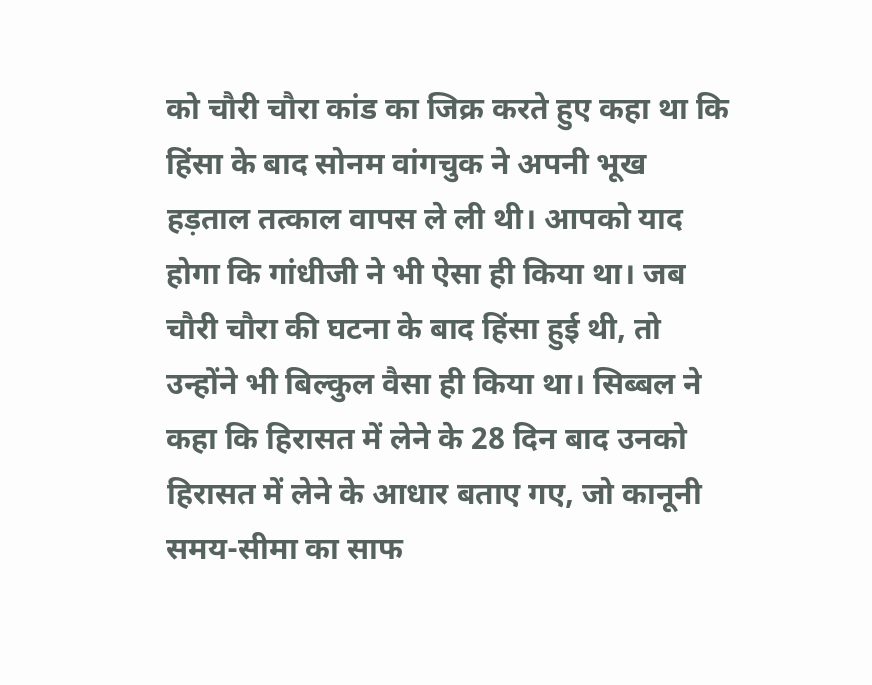को चौरी चौरा कांड का जिक्र करते हुए कहा था कि हिंसा के बाद सोनम वांगचुक ने अपनी भूख हड़ताल तत्काल वापस ले ली थी। आपको याद होगा कि गांधीजी ने भी ऐसा ही किया था। जब चौरी चौरा की घटना के बाद हिंसा हुई थी, तो उन्होंने भी बिल्कुल वैसा ही किया था। सिब्बल ने कहा कि हिरासत में लेने के 28 दिन बाद उनको हिरासत में लेने के आधार बताए गए, जो कानूनी समय-सीमा का साफ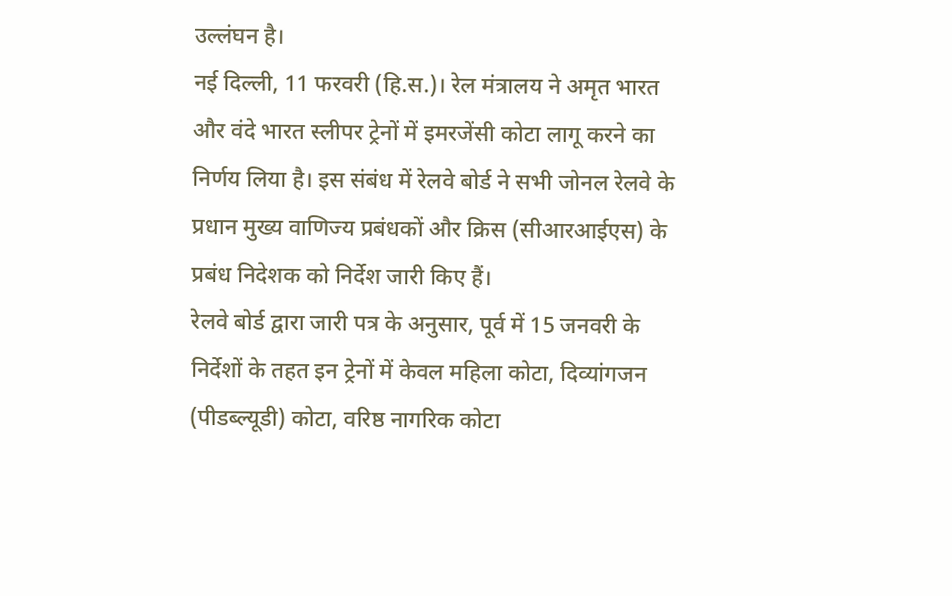उल्लंघन है।
नई दिल्ली, 11 फरवरी (हि.स.)। रेल मंत्रालय ने अमृत भारत और वंदे भारत स्लीपर ट्रेनों में इमरजेंसी कोटा लागू करने का निर्णय लिया है। इस संबंध में रेलवे बोर्ड ने सभी जोनल रेलवे के प्रधान मुख्य वाणिज्य प्रबंधकों और क्रिस (सीआरआईएस) के प्रबंध निदेशक को निर्देश जारी किए हैं।
रेलवे बोर्ड द्वारा जारी पत्र के अनुसार, पूर्व में 15 जनवरी के निर्देशों के तहत इन ट्रेनों में केवल महिला कोटा, दिव्यांगजन (पीडब्ल्यूडी) कोटा, वरिष्ठ नागरिक कोटा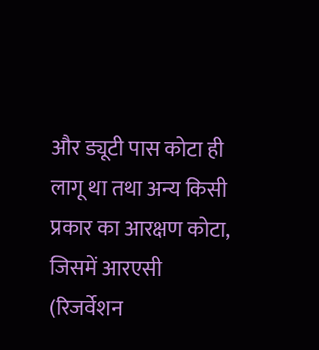और ड्यूटी पास कोटा ही लागू था तथा अन्य किसी प्रकार का आरक्षण कोटा, जिसमें आरएसी (रिजर्वेशन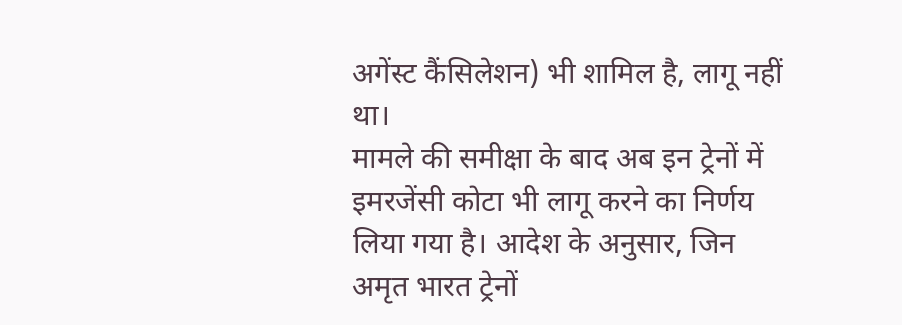अगेंस्ट कैंसिलेशन) भी शामिल है, लागू नहीं था।
मामले की समीक्षा के बाद अब इन ट्रेनों में इमरजेंसी कोटा भी लागू करने का निर्णय लिया गया है। आदेश के अनुसार, जिन अमृत भारत ट्रेनों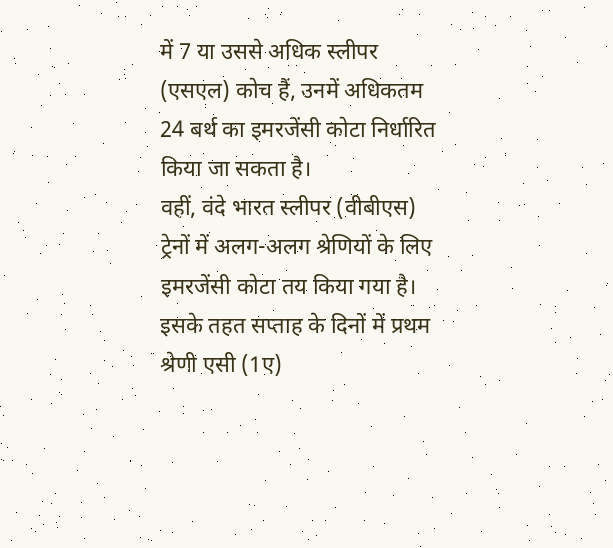में 7 या उससे अधिक स्लीपर (एसएल) कोच हैं, उनमें अधिकतम 24 बर्थ का इमरजेंसी कोटा निर्धारित किया जा सकता है।
वहीं, वंदे भारत स्लीपर (वीबीएस) ट्रेनों में अलग-अलग श्रेणियों के लिए इमरजेंसी कोटा तय किया गया है। इसके तहत सप्ताह के दिनों में प्रथम श्रेणी एसी (1ए)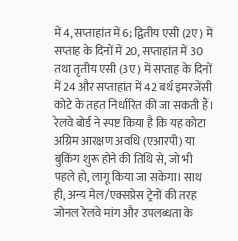में 4, सप्ताहांत में 6; द्वितीय एसी (2ए) में सप्ताह के दिनों में 20, सप्ताहांत में 30 तथा तृतीय एसी (3ए) में सप्ताह के दिनों में 24 और सप्ताहांत में 42 बर्थ इमरजेंसी कोटे के तहत निर्धारित की जा सकती हैं।
रेलवे बोर्ड ने स्पष्ट किया है कि यह कोटा अग्रिम आरक्षण अवधि (एआरपी) या बुकिंग शुरू होने की तिथि से, जो भी पहले हो, लागू किया जा सकेगा। साथ ही, अन्य मेल/एक्सप्रेस ट्रेनों की तरह जोनल रेलवे मांग और उपलब्धता के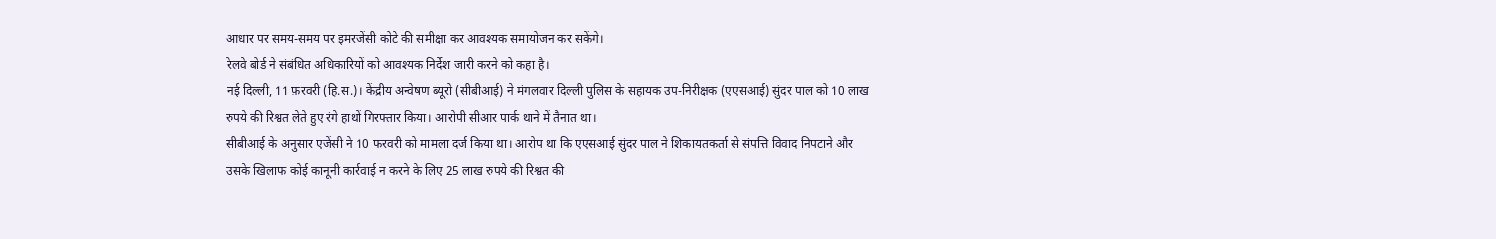आधार पर समय-समय पर इमरजेंसी कोटे की समीक्षा कर आवश्यक समायोजन कर सकेंगे।
रेलवे बोर्ड ने संबंधित अधिकारियों को आवश्यक निर्देश जारी करने को कहा है।
नई दिल्ली, 11 फ़रवरी (हि.स.)। केंद्रीय अन्वेषण ब्यूरो (सीबीआई) ने मंगलवार दिल्ली पुलिस के सहायक उप-निरीक्षक (एएसआई) सुंदर पाल को 10 लाख रुपये की रिश्वत लेते हुए रंगे हाथों गिरफ्तार किया। आरोपी सीआर पार्क थाने में तैनात था।
सीबीआई के अनुसार एजेंसी ने 10 फरवरी को मामला दर्ज किया था। आरोप था कि एएसआई सुंदर पाल ने शिकायतकर्ता से संपत्ति विवाद निपटाने और उसके खिलाफ कोई कानूनी कार्रवाई न करने के लिए 25 लाख रुपये की रिश्वत की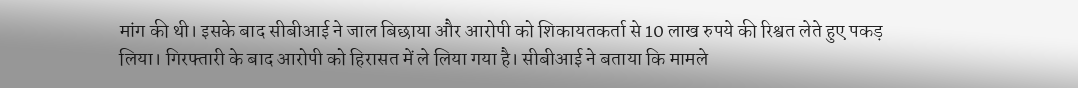मांग की थी। इसके बाद सीबीआई ने जाल बिछाया और आरोपी को शिकायतकर्ता से 10 लाख रुपये की रिश्वत लेते हुए पकड़ लिया। गिरफ्तारी के बाद आरोपी को हिरासत में ले लिया गया है। सीबीआई ने बताया कि मामले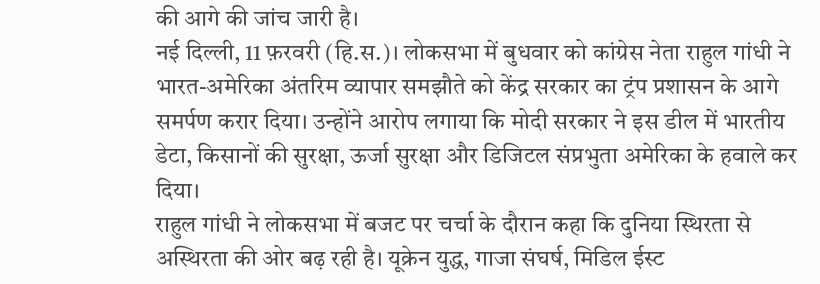की आगे की जांच जारी है।
नई दिल्ली, 11 फ़रवरी (हि.स.)। लोकसभा में बुधवार को कांग्रेस नेता राहुल गांधी ने भारत-अमेरिका अंतरिम व्यापार समझौते को केंद्र सरकार का ट्रंप प्रशासन के आगे समर्पण करार दिया। उन्होंने आरोप लगाया कि मोदी सरकार ने इस डील में भारतीय डेटा, किसानों की सुरक्षा, ऊर्जा सुरक्षा और डिजिटल संप्रभुता अमेरिका के हवाले कर दिया।
राहुल गांधी ने लोकसभा में बजट पर चर्चा के दौरान कहा कि दुनिया स्थिरता से अस्थिरता की ओर बढ़ रही है। यूक्रेन युद्ध, गाजा संघर्ष, मिडिल ईस्ट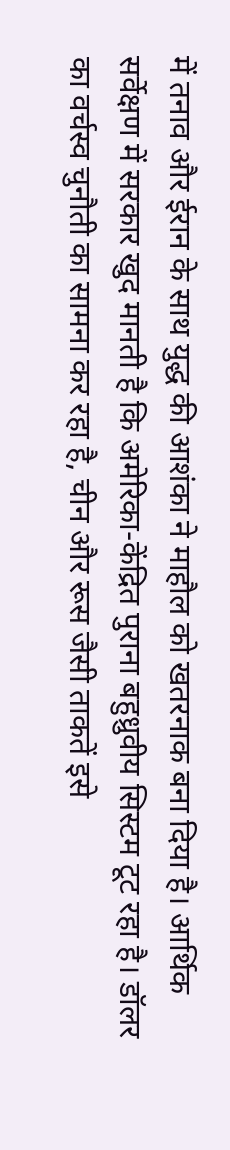में तनाव और ईरान के साथ युद्ध की आशंका ने माहौल को खतरनाक बना दिया है। आर्थिक सर्वेक्षण में सरकार खुद मानती है कि अमेरिका-केंद्रित पुराना बहुध्रुवीय सिस्टम टूट रहा है। डॉलर का वर्चस्व चुनौती का सामना कर रहा है, चीन और रूस जैसी ताकतें इसे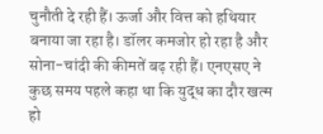चुनौती दे रही हैं। ऊर्जा और वित्त को हथियार बनाया जा रहा है। डॉलर कमजोर हो रहा है और सोना-चांदी की कीमतें बढ़ रही हैं। एनएसए ने कुछ समय पहले कहा था कि युद्ध का दौर खत्म हो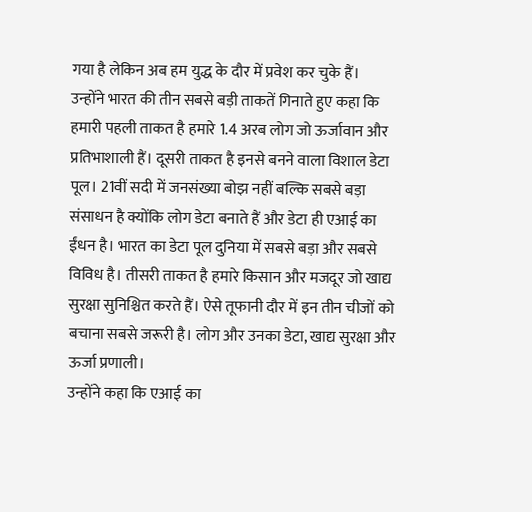गया है लेकिन अब हम युद्ध के दौर में प्रवेश कर चुके हैं।
उन्होंने भारत की तीन सबसे बड़ी ताकतें गिनाते हुए कहा कि हमारी पहली ताकत है हमारे 1.4 अरब लोग जो ऊर्जावान और प्रतिभाशाली हैं। दूसरी ताकत है इनसे बनने वाला विशाल डेटा पूल। 21वीं सदी में जनसंख्या बोझ नहीं बल्कि सबसे बड़ा संसाधन है क्योंकि लोग डेटा बनाते हैं और डेटा ही एआई का ईंधन है। भारत का डेटा पूल दुनिया में सबसे बड़ा और सबसे विविध है। तीसरी ताकत है हमारे किसान और मजदूर जो खाद्य सुरक्षा सुनिश्चित करते हैं। ऐसे तूफानी दौर में इन तीन चीजों को बचाना सबसे जरूरी है। लोग और उनका डेटा, खाद्य सुरक्षा और ऊर्जा प्रणाली।
उन्होंने कहा कि एआई का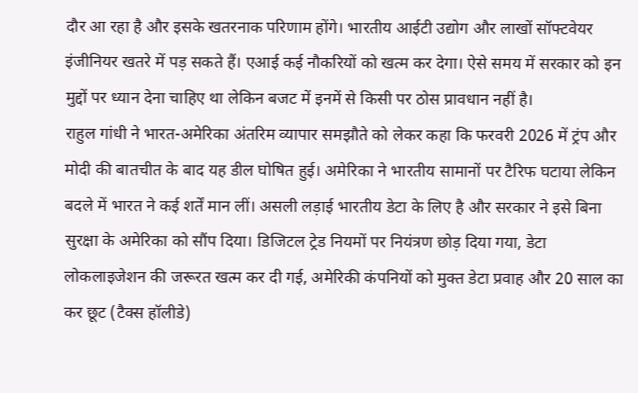दौर आ रहा है और इसके खतरनाक परिणाम होंगे। भारतीय आईटी उद्योग और लाखों सॉफ्टवेयर इंजीनियर खतरे में पड़ सकते हैं। एआई कई नौकरियों को खत्म कर देगा। ऐसे समय में सरकार को इन मुद्दों पर ध्यान देना चाहिए था लेकिन बजट में इनमें से किसी पर ठोस प्रावधान नहीं है।
राहुल गांधी ने भारत-अमेरिका अंतरिम व्यापार समझौते को लेकर कहा कि फरवरी 2026 में ट्रंप और मोदी की बातचीत के बाद यह डील घोषित हुई। अमेरिका ने भारतीय सामानों पर टैरिफ घटाया लेकिन बदले में भारत ने कई शर्तें मान लीं। असली लड़ाई भारतीय डेटा के लिए है और सरकार ने इसे बिना सुरक्षा के अमेरिका को सौंप दिया। डिजिटल ट्रेड नियमों पर नियंत्रण छोड़ दिया गया, डेटा लोकलाइजेशन की जरूरत खत्म कर दी गई, अमेरिकी कंपनियों को मुक्त डेटा प्रवाह और 20 साल का कर छूट (टैक्स हॉलीडे)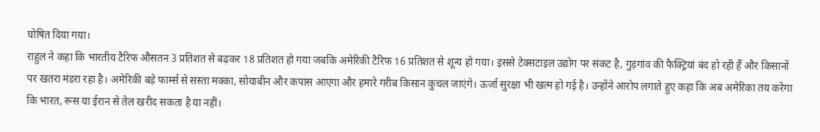घोषित दिया गया।
राहुल ने कहा कि भारतीय टैरिफ औसतन 3 प्रतिशत से बढ़कर 18 प्रतिशत हो गया जबकि अमेरिकी टैरिफ 16 प्रतिशत से शून्य हो गया। इससे टेक्सटाइल उद्योग पर संकट है, गुड़गांव की फैक्ट्रियां बंद हो रही हैं और किसानों पर खतरा मंडरा रहा है। अमेरिकी बड़े फार्म्स से सस्ता मक्का, सोयाबीन और कपास आएगा और हमारे गरीब किसान कुचल जाएंगे। ऊर्जा सुरक्षा भी खत्म हो गई है। उन्होंने आरोप लगाते हुए कहा कि अब अमेरिका तय करेगा कि भारत, रूस या ईरान से तेल खरीद सकता है या नहीं।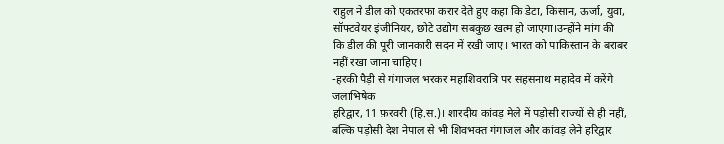राहुल ने डील को एकतरफा करार देते हुए कहा कि डेटा, किसान, ऊर्जा, युवा, सॉफ्टवेयर इंजीनियर, छोटे उद्योग सबकुछ खत्म हो जाएगा।उन्होंने मांग की कि डील की पूरी जानकारी सदन में रखी जाए। भारत को पाकिस्तान के बराबर नहीं रखा जाना चाहिए।
-हरकी पैड़ी से गंगाजल भरकर महाशिवरात्रि पर सहसनाथ महादेव में करेंगे जलाभिषेक
हरिद्वार, 11 फ़रवरी (हि.स.)। शारदीय कांवड़ मेले में पड़ोसी राज्यों से ही नहीं, बल्कि पड़ोसी देश नेपाल से भी शिवभक्त गंगाजल और कांवड़ लेने हरिद्वार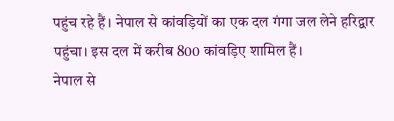पहुंच रहे हैं। नेपाल से कांवड़ियों का एक दल गंगा जल लेने हरिद्वार पहुंचा। इस दल में करीब 800 कांवड़िए शामिल हैं।
नेपाल से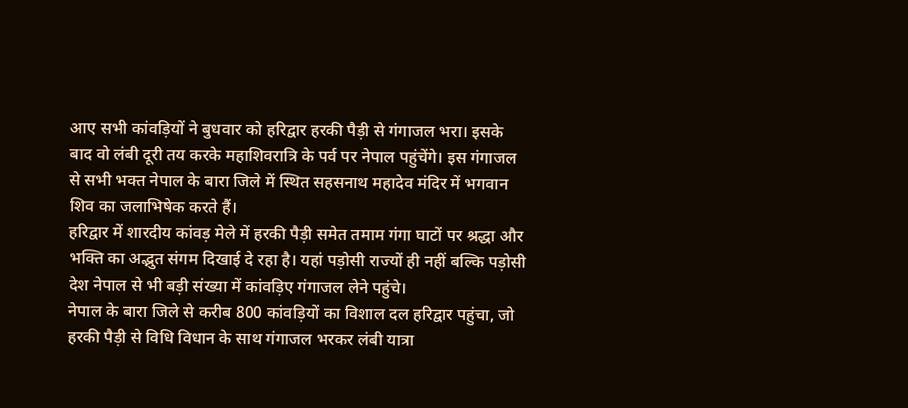आए सभी कांवड़ियों ने बुधवार को हरिद्वार हरकी पैड़ी से गंगाजल भरा। इसके बाद वो लंबी दूरी तय करके महाशिवरात्रि के पर्व पर नेपाल पहुंचेंगे। इस गंगाजल से सभी भक्त नेपाल के बारा जिले में स्थित सहसनाथ महादेव मंदिर में भगवान शिव का जलाभिषेक करते हैं।
हरिद्वार में शारदीय कांवड़ मेले में हरकी पैड़ी समेत तमाम गंगा घाटों पर श्रद्धा और भक्ति का अद्भुत संगम दिखाई दे रहा है। यहां पड़ोसी राज्यों ही नहीं बल्कि पड़ोसी देश नेपाल से भी बड़ी संख्या में कांवड़िए गंगाजल लेने पहुंचे।
नेपाल के बारा जिले से करीब 800 कांवड़ियों का विशाल दल हरिद्वार पहुंचा, जो हरकी पैड़ी से विधि विधान के साथ गंगाजल भरकर लंबी यात्रा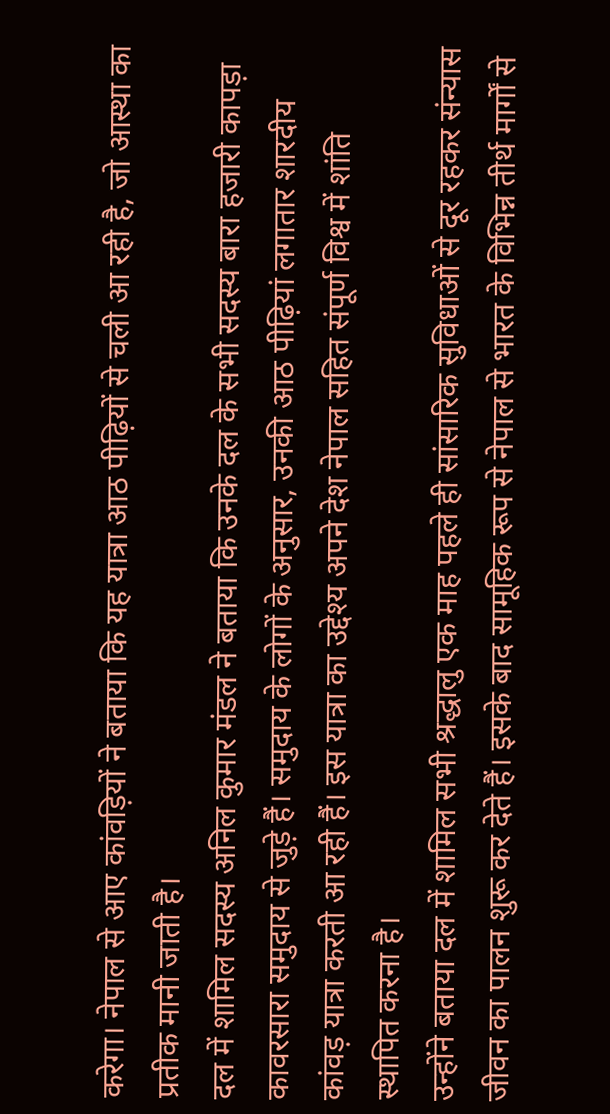करेगा। नेपाल से आए कांवड़ियों ने बताया कि यह यात्रा आठ पीढ़ियों से चली आ रही है, जो आस्था का प्रतीक मानी जाती है।
दल में शामिल सदस्य अनिल कुमार मंडल ने बताया कि उनके दल के सभी सदस्य बारा हजारी कापड़ा कावरसारा समुदाय से जुड़े हैं। समुदाय के लोगों के अनुसार, उनकी आठ पीढ़ियां लगातार शारदीय कांवड़ यात्रा करती आ रही हैं। इस यात्रा का उद्देश्य अपने देश नेपाल सहित संपूर्ण विश्व में शांति स्थापित करना है।
उन्होंने बताया दल में शामिल सभी श्रद्धालु एक माह पहले ही सांसारिक सुविधाओं से दूर रहकर संन्यास जीवन का पालन शुरू कर देते हैं। इसके बाद सामूहिक रूप से नेपाल से भारत के विभिन्न तीर्थ मार्गों से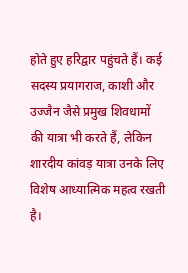होते हुए हरिद्वार पहुंचते हैं। कई सदस्य प्रयागराज, काशी और उज्जैन जैसे प्रमुख शिवधामों की यात्रा भी करते हैं, लेकिन शारदीय कांवड़ यात्रा उनके लिए विशेष आध्यात्मिक महत्व रखती है।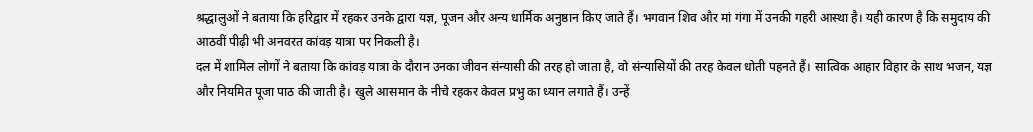श्रद्धालुओं ने बताया कि हरिद्वार में रहकर उनके द्वारा यज्ञ, पूजन और अन्य धार्मिक अनुष्ठान किए जाते हैं। भगवान शिव और मां गंगा में उनकी गहरी आस्था है। यही कारण है कि समुदाय की आठवीं पीढ़ी भी अनवरत कांवड़ यात्रा पर निकली है।
दल में शामिल लोगों ने बताया कि कांवड़ यात्रा के दौरान उनका जीवन संन्यासी की तरह हो जाता है, वो संन्यासियों की तरह केवल धोती पहनते हैं। सात्विक आहार विहार के साथ भजन, यज्ञ और नियमित पूजा पाठ की जाती है। खुले आसमान के नीचे रहकर केवल प्रभु का ध्यान लगाते हैं। उन्हें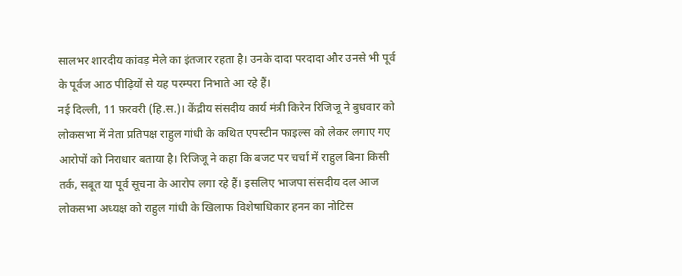सालभर शारदीय कांवड़ मेले का इंतजार रहता है। उनके दादा परदादा और उनसे भी पूर्व के पूर्वज आठ पीढ़ियों से यह परम्परा निभाते आ रहे हैं।
नई दिल्ली, 11 फ़रवरी (हि.स.)। केंद्रीय संसदीय कार्य मंत्री किरेन रिजिजू ने बुधवार को लोकसभा में नेता प्रतिपक्ष राहुल गांधी के कथित एपस्टीन फाइल्स को लेकर लगाए गए आरोपों को निराधार बताया है। रिजिजू ने कहा कि बजट पर चर्चा में राहुल बिना किसी तर्क, सबूत या पूर्व सूचना के आरोप लगा रहे हैं। इसलिए भाजपा संसदीय दल आज लोकसभा अध्यक्ष को राहुल गांधी के खिलाफ विशेषाधिकार हनन का नोटिस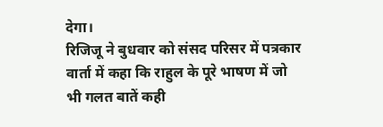देगा।
रिजिजू ने बुधवार को संसद परिसर में पत्रकार वार्ता में कहा कि राहुल के पूरे भाषण में जो भी गलत बातें कही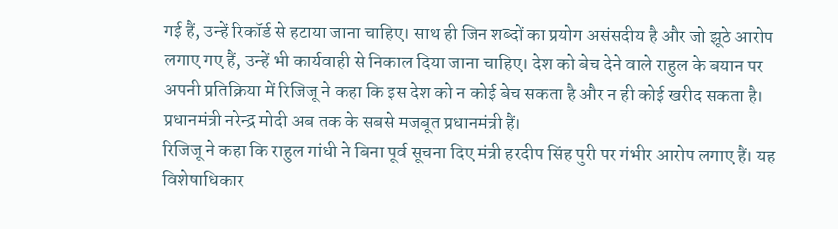गई हैं, उन्हें रिकॉर्ड से हटाया जाना चाहिए। साथ ही जिन शब्दों का प्रयोग असंसदीय है और जो झूठे आरोप लगाए गए हैं, उन्हें भी कार्यवाही से निकाल दिया जाना चाहिए। देश को बेच देने वाले राहुल के बयान पर अपनी प्रतिक्रिया में रिजिजू ने कहा कि इस देश को न कोई बेच सकता है और न ही कोई खरीद सकता है। प्रधानमंत्री नरेन्द्र मोदी अब तक के सबसे मजबूत प्रधानमंत्री हैं।
रिजिजू ने कहा कि राहुल गांधी ने बिना पूर्व सूचना दिए मंत्री हरदीप सिंह पुरी पर गंभीर आरोप लगाए हैं। यह विशेषाधिकार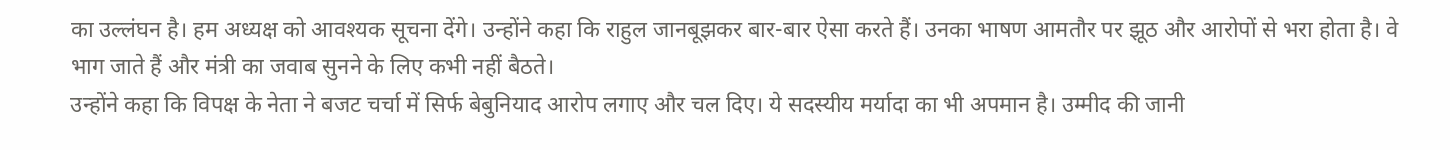का उल्लंघन है। हम अध्यक्ष को आवश्यक सूचना देंगे। उन्होंने कहा कि राहुल जानबूझकर बार-बार ऐसा करते हैं। उनका भाषण आमतौर पर झूठ और आरोपों से भरा होता है। वे भाग जाते हैं और मंत्री का जवाब सुनने के लिए कभी नहीं बैठते।
उन्होंने कहा कि विपक्ष के नेता ने बजट चर्चा में सिर्फ बेबुनियाद आरोप लगाए और चल दिए। ये सदस्यीय मर्यादा का भी अपमान है। उम्मीद की जानी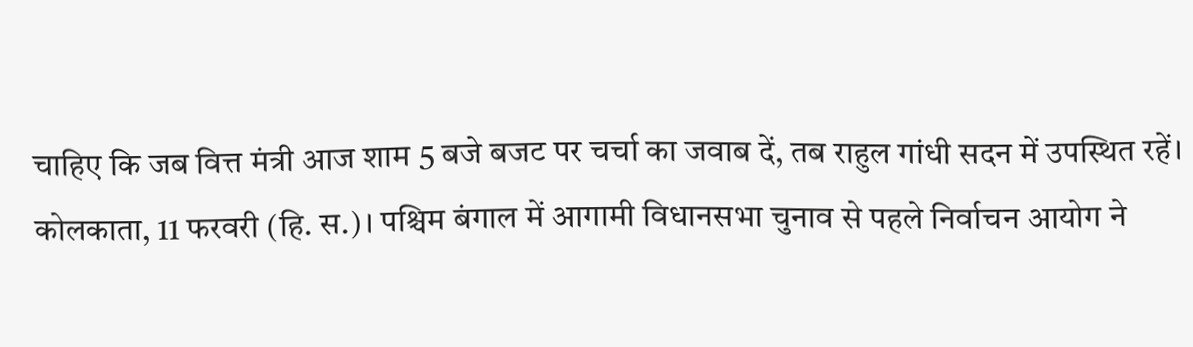चाहिए कि जब वित्त मंत्री आज शाम 5 बजे बजट पर चर्चा का जवाब दें, तब राहुल गांधी सदन में उपस्थित रहें।
कोलकाता, 11 फरवरी (हि. स.)। पश्चिम बंगाल में आगामी विधानसभा चुनाव से पहले निर्वाचन आयोग ने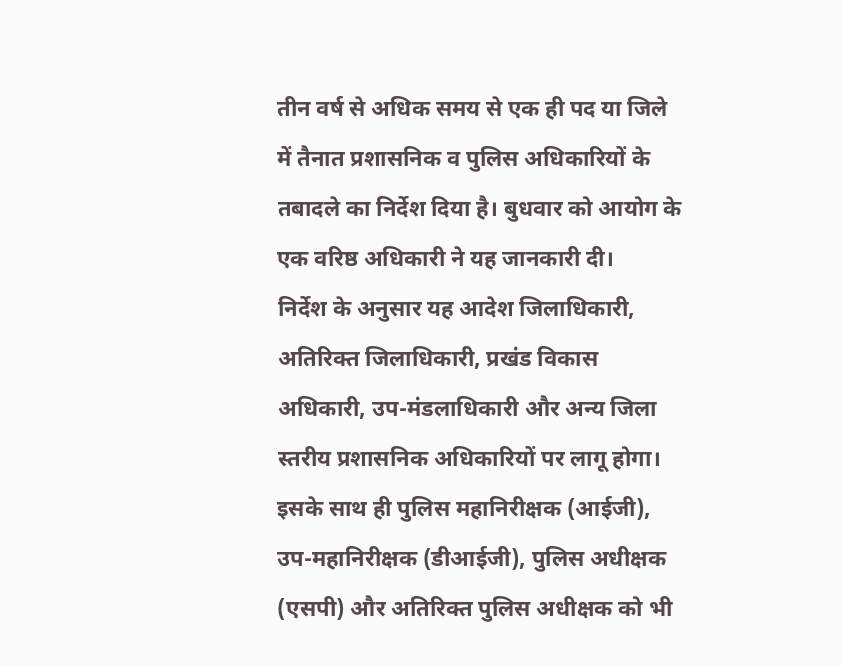तीन वर्ष से अधिक समय से एक ही पद या जिले में तैनात प्रशासनिक व पुलिस अधिकारियों के तबादले का निर्देश दिया है। बुधवार को आयोग के एक वरिष्ठ अधिकारी ने यह जानकारी दी।
निर्देश के अनुसार यह आदेश जिलाधिकारी, अतिरिक्त जिलाधिकारी, प्रखंड विकास अधिकारी, उप-मंडलाधिकारी और अन्य जिला स्तरीय प्रशासनिक अधिकारियों पर लागू होगा। इसके साथ ही पुलिस महानिरीक्षक (आईजी), उप-महानिरीक्षक (डीआईजी), पुलिस अधीक्षक (एसपी) और अतिरिक्त पुलिस अधीक्षक को भी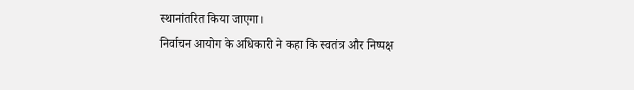स्थानांतरित किया जाएगा।
निर्वाचन आयोग के अधिकारी ने कहा कि स्वतंत्र और निष्पक्ष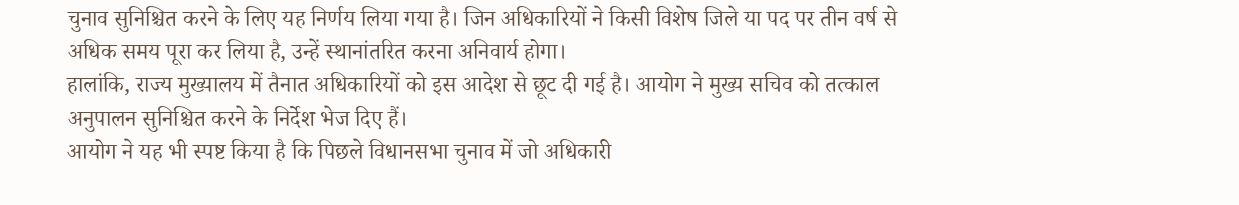चुनाव सुनिश्चित करने के लिए यह निर्णय लिया गया है। जिन अधिकारियों ने किसी विशेष जिले या पद पर तीन वर्ष से अधिक समय पूरा कर लिया है, उन्हें स्थानांतरित करना अनिवार्य होगा।
हालांकि, राज्य मुख्यालय में तैनात अधिकारियों को इस आदेश से छूट दी गई है। आयोग ने मुख्य सचिव को तत्काल अनुपालन सुनिश्चित करने के निर्देश भेज दिए हैं।
आयोग ने यह भी स्पष्ट किया है कि पिछले विधानसभा चुनाव में जो अधिकारी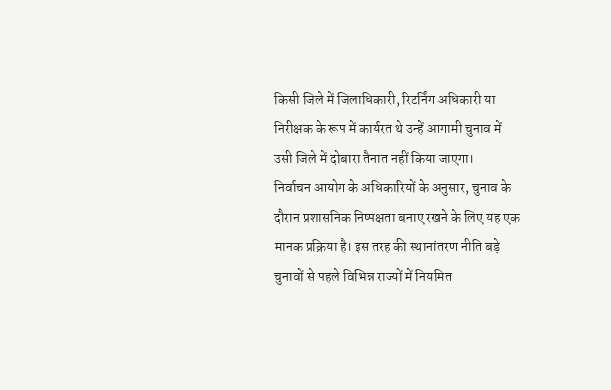किसी जिले में जिलाधिकारी, रिटर्निंग अधिकारी या निरीक्षक के रूप में कार्यरत थे उन्हें आगामी चुनाव में उसी जिले में दोबारा तैनात नहीं किया जाएगा।
निर्वाचन आयोग के अधिकारियों के अनुसार, चुनाव के दौरान प्रशासनिक निष्पक्षता बनाए रखने के लिए यह एक मानक प्रक्रिया है। इस तरह की स्थानांतरण नीति बड़े चुनावों से पहले विभिन्न राज्यों में नियमित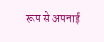रूप से अपनाई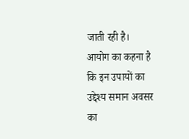जाती रही है।
आयोग का कहना है कि इन उपायों का उद्देश्य समान अवसर का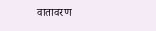वातावरण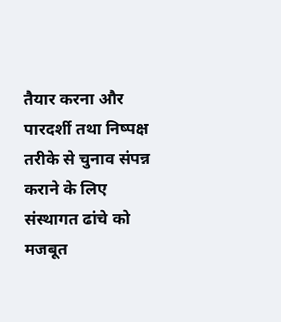तैयार करना और पारदर्शी तथा निष्पक्ष तरीके से चुनाव संपन्न कराने के लिए संस्थागत ढांचे को मजबूत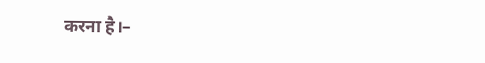करना है।–